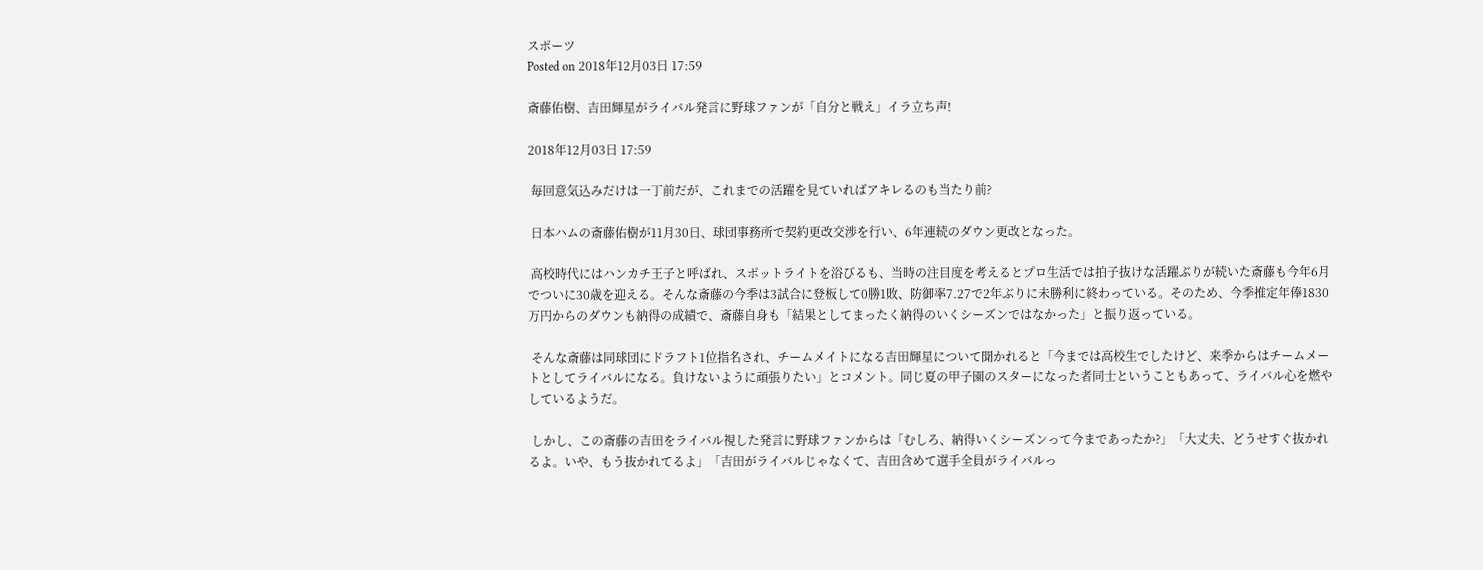スポーツ
Posted on 2018年12月03日 17:59

斎藤佑樹、吉田輝星がライバル発言に野球ファンが「自分と戦え」イラ立ち声!

2018年12月03日 17:59

 毎回意気込みだけは一丁前だが、これまでの活躍を見ていればアキレるのも当たり前?

 日本ハムの斎藤佑樹が11月30日、球団事務所で契約更改交渉を行い、6年連続のダウン更改となった。

 高校時代にはハンカチ王子と呼ばれ、スポットライトを浴びるも、当時の注目度を考えるとプロ生活では拍子抜けな活躍ぶりが続いた斎藤も今年6月でついに30歳を迎える。そんな斎藤の今季は3試合に登板して0勝1敗、防御率7.27で2年ぶりに未勝利に終わっている。そのため、今季推定年俸1830万円からのダウンも納得の成績で、斎藤自身も「結果としてまったく納得のいくシーズンではなかった」と振り返っている。

 そんな斎藤は同球団にドラフト1位指名され、チームメイトになる吉田輝星について聞かれると「今までは高校生でしたけど、来季からはチームメートとしてライバルになる。負けないように頑張りたい」とコメント。同じ夏の甲子園のスターになった者同士ということもあって、ライバル心を燃やしているようだ。

 しかし、この斎藤の吉田をライバル視した発言に野球ファンからは「むしろ、納得いくシーズンって今まであったか?」「大丈夫、どうせすぐ抜かれるよ。いや、もう抜かれてるよ」「吉田がライバルじゃなくて、吉田含めて選手全員がライバルっ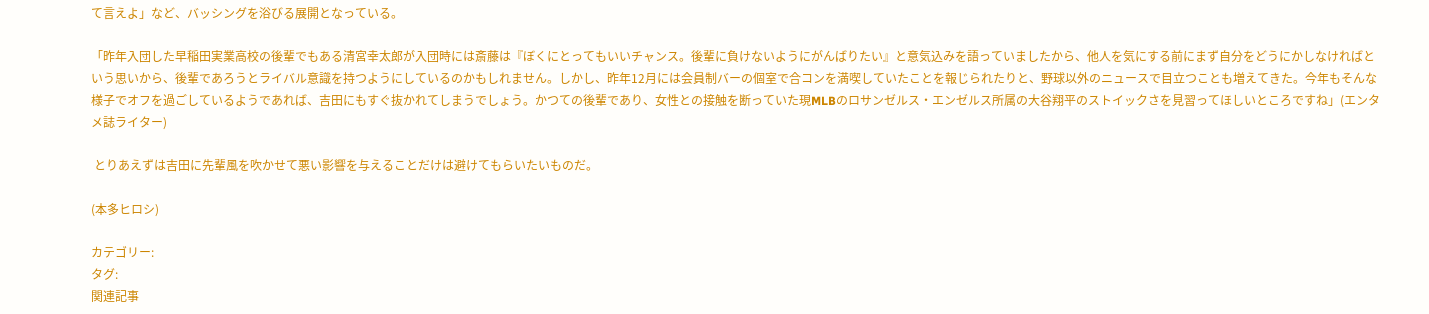て言えよ」など、バッシングを浴びる展開となっている。

「昨年入団した早稲田実業高校の後輩でもある清宮幸太郎が入団時には斎藤は『ぼくにとってもいいチャンス。後輩に負けないようにがんばりたい』と意気込みを語っていましたから、他人を気にする前にまず自分をどうにかしなければという思いから、後輩であろうとライバル意識を持つようにしているのかもしれません。しかし、昨年12月には会員制バーの個室で合コンを満喫していたことを報じられたりと、野球以外のニュースで目立つことも増えてきた。今年もそんな様子でオフを過ごしているようであれば、吉田にもすぐ抜かれてしまうでしょう。かつての後輩であり、女性との接触を断っていた現MLBのロサンゼルス・エンゼルス所属の大谷翔平のストイックさを見習ってほしいところですね」(エンタメ誌ライター)

 とりあえずは吉田に先輩風を吹かせて悪い影響を与えることだけは避けてもらいたいものだ。

(本多ヒロシ)

カテゴリー:
タグ:
関連記事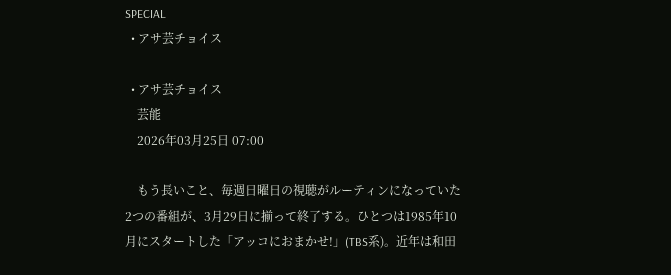SPECIAL
  • アサ芸チョイス

  • アサ芸チョイス
    芸能
    2026年03月25日 07:00

    もう長いこと、毎週日曜日の視聴がルーティンになっていた2つの番組が、3月29日に揃って終了する。ひとつは1985年10月にスタートした「アッコにおまかせ!」(TBS系)。近年は和田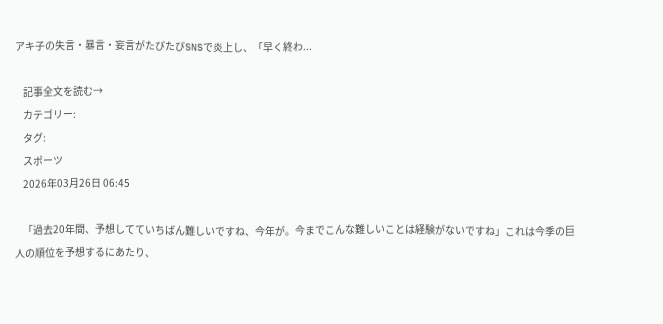アキ子の失言・暴言・妄言がたびたびSNSで炎上し、「早く終わ...

    記事全文を読む→
    カテゴリー:
    タグ:
    スポーツ
    2026年03月26日 06:45

    「過去20年間、予想してていちばん難しいですね、今年が。今までこんな難しいことは経験がないですね」これは今季の巨人の順位を予想するにあたり、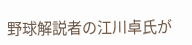野球解説者の江川卓氏が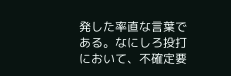発した率直な言葉である。なにしろ投打において、不確定要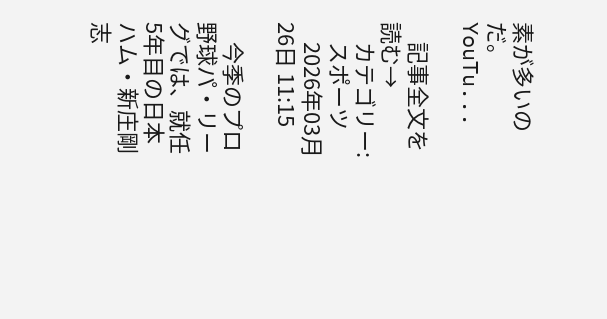素が多いのだ。YouTu...

    記事全文を読む→
    カテゴリー:
    スポーツ
    2026年03月26日 11:15

    今季のプロ野球パ・リーグでは、就任5年目の日本ハム・新庄剛志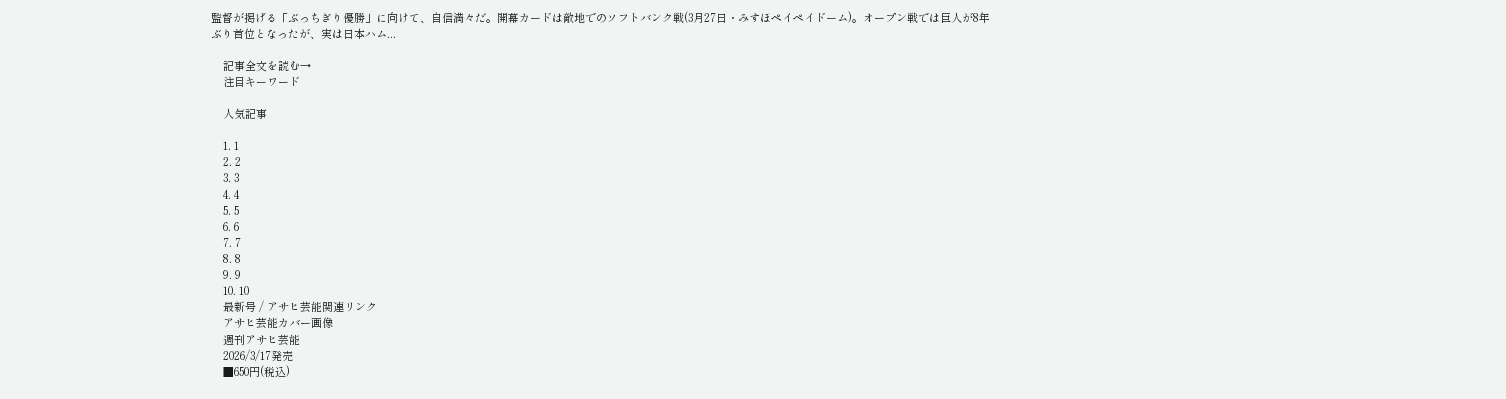監督が掲げる「ぶっちぎり優勝」に向けて、自信満々だ。開幕カードは敵地でのソフトバンク戦(3月27日・みすほペイペイドーム)。オープン戦では巨人が8年ぶり首位となったが、実は日本ハム...

    記事全文を読む→
    注目キーワード

    人気記事

    1. 1
    2. 2
    3. 3
    4. 4
    5. 5
    6. 6
    7. 7
    8. 8
    9. 9
    10. 10
    最新号 / アサヒ芸能関連リンク
    アサヒ芸能カバー画像
    週刊アサヒ芸能
    2026/3/17発売
    ■650円(税込)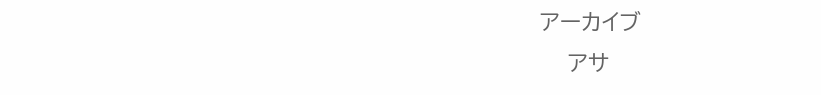アーカイブ
    アサ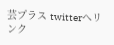芸プラス twitterへリンク